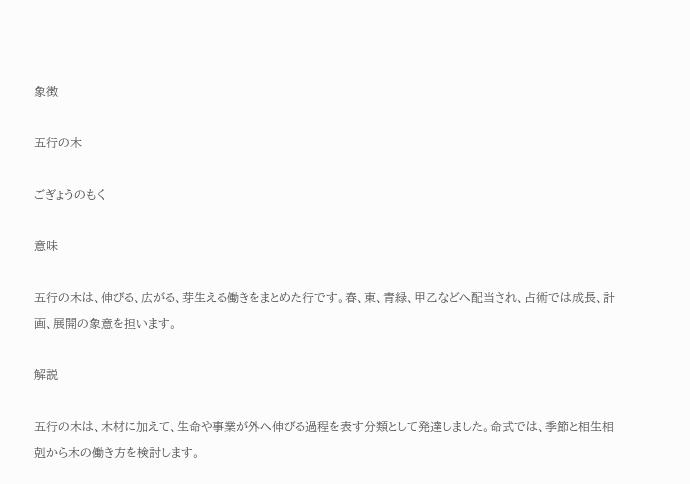象徴

五行の木

ごぎょうのもく

意味

五行の木は、伸びる、広がる、芽生える働きをまとめた行です。春、東、青緑、甲乙などへ配当され、占術では成長、計画、展開の象意を担います。

解説

五行の木は、木材に加えて、生命や事業が外へ伸びる過程を表す分類として発達しました。命式では、季節と相生相剋から木の働き方を検討します。